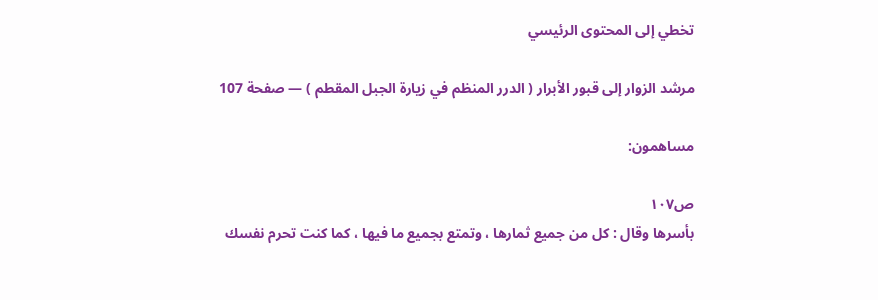تخطي إلى المحتوى الرئيسي

مرشد الزوار إلى قبور الأبرار ( الدرر المنظم في زيارة الجبل المقطم ) — صفحة 107

مساهمون:

ص١٠٧
بأسرها وقال : كل من جميع ثمارها ، وتمتع بجميع ما فيها ، كما كنت تحرم نفسك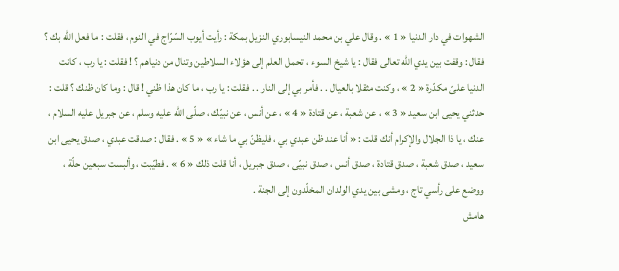الشهوات في دار الدنيا « 1 » . وقال علي بن محمد النيسابوري النزيل بمكة : رأيت أيوب السّرّاج في النوم ، فقلت : ما فعل اللّه بك ؟ فقال : وقفت بين يدي اللّه تعالى فقال : يا شيخ السوء ، تحمل العلم إلى هؤلاء السلاطين وتنال من دنياهم ؟ ! فقلت : يا رب ، كانت الدنيا علىّ مكدّرة « 2 » ، وكنت مثقلا بالعيال . . فأمر بي إلى النار . . فقلت : يا رب ، ما كان هذا ظني ! قال : وما كان ظنك ؟ قلت : حدثني يحيى ابن سعيد « 3 » ، عن شعبة ، عن قتادة « 4 » ، عن أنس ، عن نبيّك ، صلّى اللّه عليه وسلم ، عن جبريل عليه السلام ، عنك ، يا ذا الجلال والإكرام أنك قلت : « أنا عند ظن عبدي بي ، فليظنّ بي ما شاء » « 5 » . فقال : صدقت عبدي ، صدق يحيى ابن سعيد ، صدق شعبة ، صدق قتادة ، صدق أنس ، صدق نبيّى ، صدق جبريل ، أنا قلت ذلك « 6 » . فطيّبت ، وألبست سبعين حلّة ، ووضع على رأسي تاج ، ومشى بين يدي الولدان المخلّدون إلى الجنة .
هامش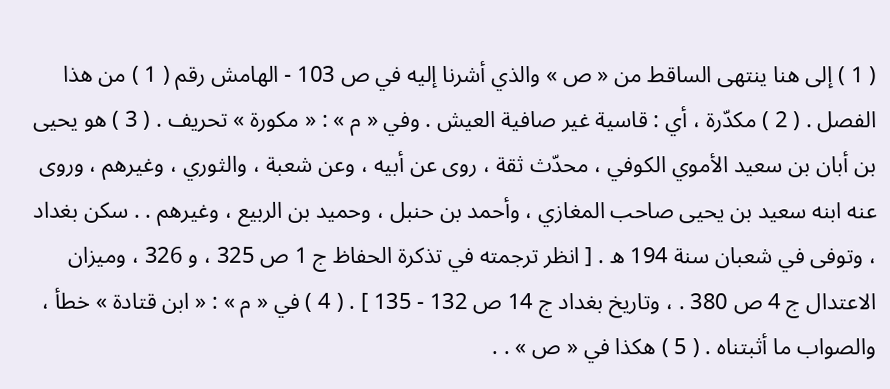( 1 ) إلى هنا ينتهى الساقط من « ص » والذي أشرنا إليه في ص 103 - الهامش رقم ( 1 ) من هذا الفصل . ( 2 ) مكدّرة ، أي : قاسية غير صافية العيش . وفي « م » : « مكورة » تحريف . ( 3 ) هو يحيى بن أبان بن سعيد الأموي الكوفي ، محدّث ثقة ، روى عن أبيه ، وعن شعبة ، والثوري ، وغيرهم ، وروى عنه ابنه سعيد بن يحيى صاحب المغازي ، وأحمد بن حنبل ، وحميد بن الربيع ، وغيرهم . . سكن بغداد ، وتوفى في شعبان سنة 194 ه . [ انظر ترجمته في تذكرة الحفاظ ج 1 ص 325 ، و 326 ، وميزان الاعتدال ج 4 ص 380 . ، وتاريخ بغداد ج 14 ص 132 - 135 ] . ( 4 ) في « م » : « ابن قتادة » خطأ ، والصواب ما أثبتناه . ( 5 ) هكذا في « ص » . .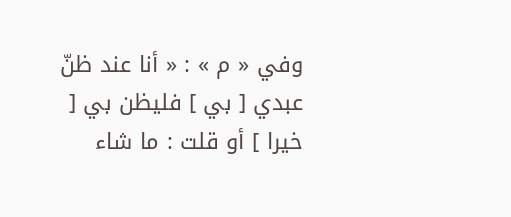وفي « م » : « أنا عند ظنّ عبدي [ بي ] فليظن بي [ خيرا ] أو قلت : ما شاء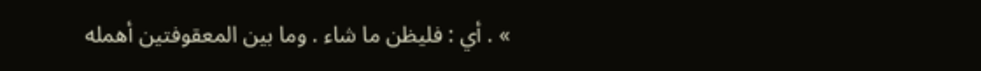» . أي : فليظن ما شاء . وما بين المعقوفتين أهمله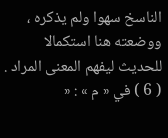الناسخ سهوا ولم يذكره ، ووضعته هنا استكمالا للحديث ليفهم المعنى المراد . ( 6 ) في « م » : «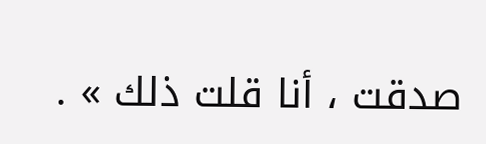صدقت ، أنا قلت ذلك » .